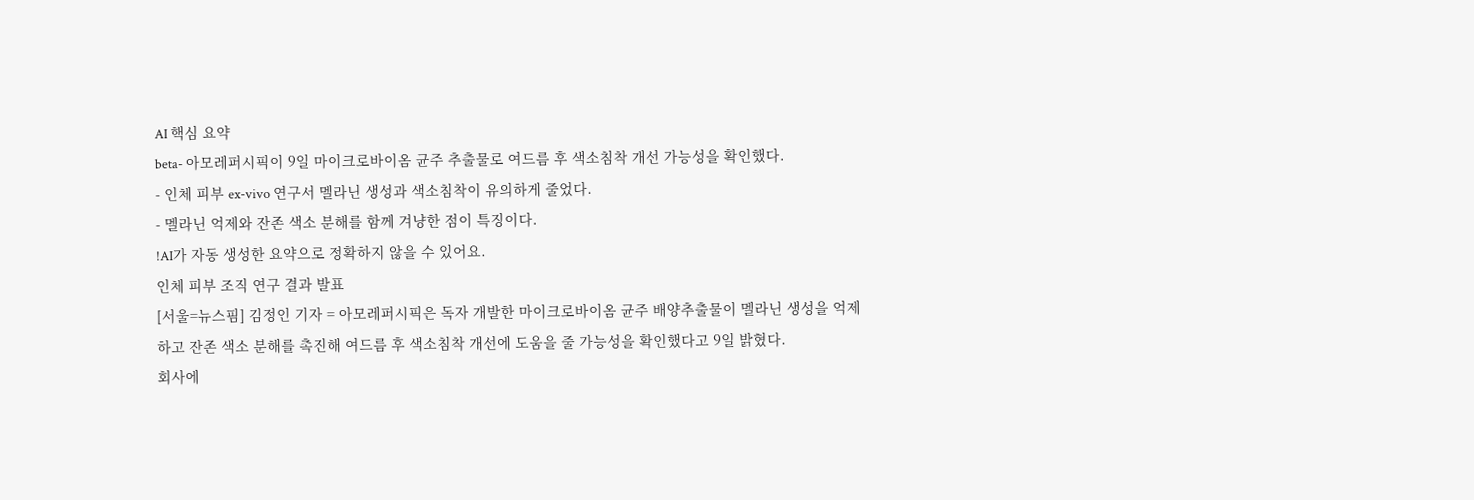AI 핵심 요약
beta- 아모레퍼시픽이 9일 마이크로바이옴 균주 추출물로 여드름 후 색소침착 개선 가능성을 확인했다.
- 인체 피부 ex-vivo 연구서 멜라닌 생성과 색소침착이 유의하게 줄었다.
- 멜라닌 억제와 잔존 색소 분해를 함께 겨냥한 점이 특징이다.
!AI가 자동 생성한 요약으로 정확하지 않을 수 있어요.
인체 피부 조직 연구 결과 발표
[서울=뉴스핌] 김정인 기자 = 아모레퍼시픽은 독자 개발한 마이크로바이옴 균주 배양추출물이 멜라닌 생성을 억제하고 잔존 색소 분해를 촉진해 여드름 후 색소침착 개선에 도움을 줄 가능성을 확인했다고 9일 밝혔다.
회사에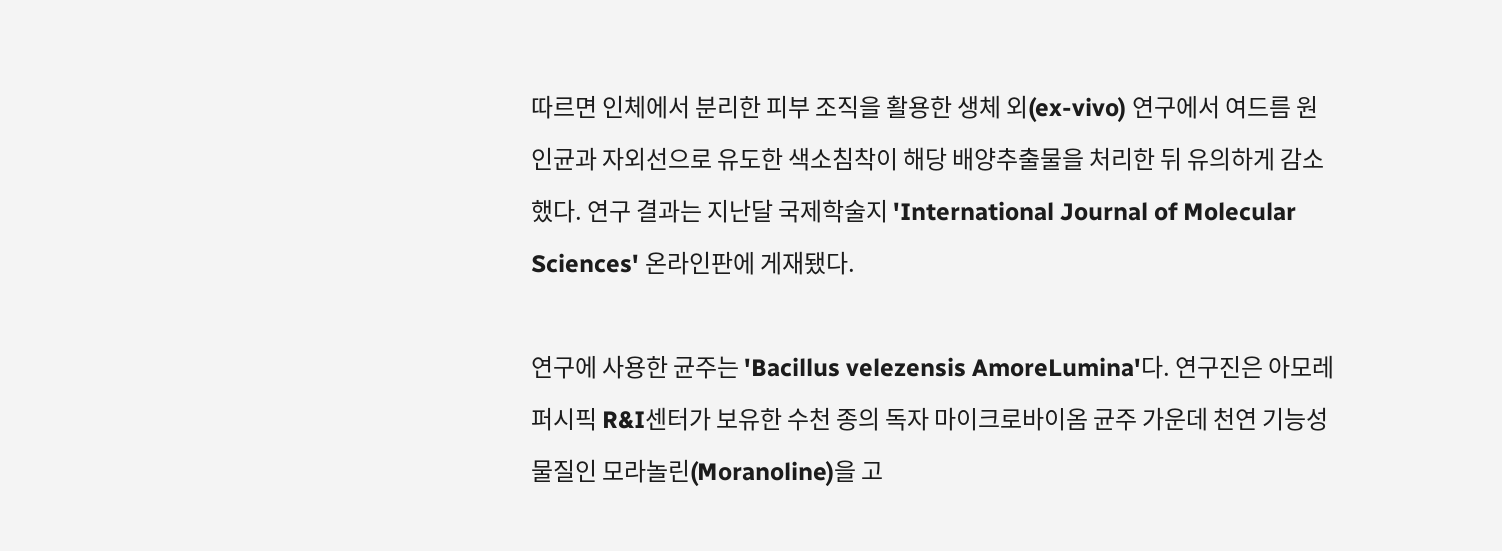따르면 인체에서 분리한 피부 조직을 활용한 생체 외(ex-vivo) 연구에서 여드름 원인균과 자외선으로 유도한 색소침착이 해당 배양추출물을 처리한 뒤 유의하게 감소했다. 연구 결과는 지난달 국제학술지 'International Journal of Molecular Sciences' 온라인판에 게재됐다.

연구에 사용한 균주는 'Bacillus velezensis AmoreLumina'다. 연구진은 아모레퍼시픽 R&I센터가 보유한 수천 종의 독자 마이크로바이옴 균주 가운데 천연 기능성 물질인 모라놀린(Moranoline)을 고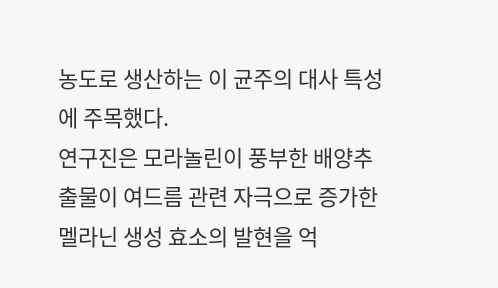농도로 생산하는 이 균주의 대사 특성에 주목했다.
연구진은 모라놀린이 풍부한 배양추출물이 여드름 관련 자극으로 증가한 멜라닌 생성 효소의 발현을 억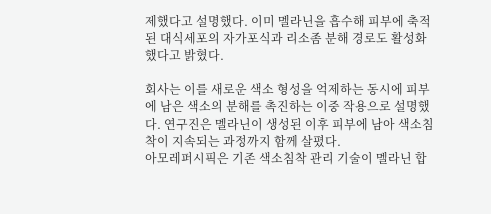제했다고 설명했다. 이미 멜라닌을 흡수해 피부에 축적된 대식세포의 자가포식과 리소좀 분해 경로도 활성화했다고 밝혔다.

회사는 이를 새로운 색소 형성을 억제하는 동시에 피부에 남은 색소의 분해를 촉진하는 이중 작용으로 설명했다. 연구진은 멜라닌이 생성된 이후 피부에 남아 색소침착이 지속되는 과정까지 함께 살폈다.
아모레퍼시픽은 기존 색소침착 관리 기술이 멜라닌 합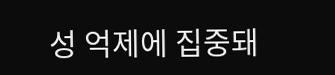성 억제에 집중돼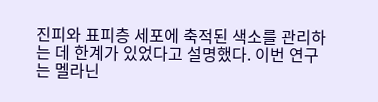진피와 표피층 세포에 축적된 색소를 관리하는 데 한계가 있었다고 설명했다. 이번 연구는 멜라닌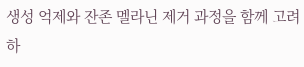생성 억제와 잔존 멜라닌 제거 과정을 함께 고려하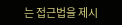는 접근법을 제시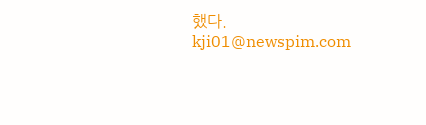했다.
kji01@newspim.com